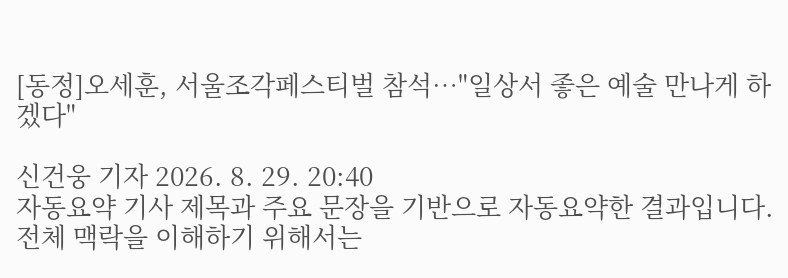[동정]오세훈, 서울조각페스티벌 참석…"일상서 좋은 예술 만나게 하겠다"

신건웅 기자 2026. 8. 29. 20:40
자동요약 기사 제목과 주요 문장을 기반으로 자동요약한 결과입니다.
전체 맥락을 이해하기 위해서는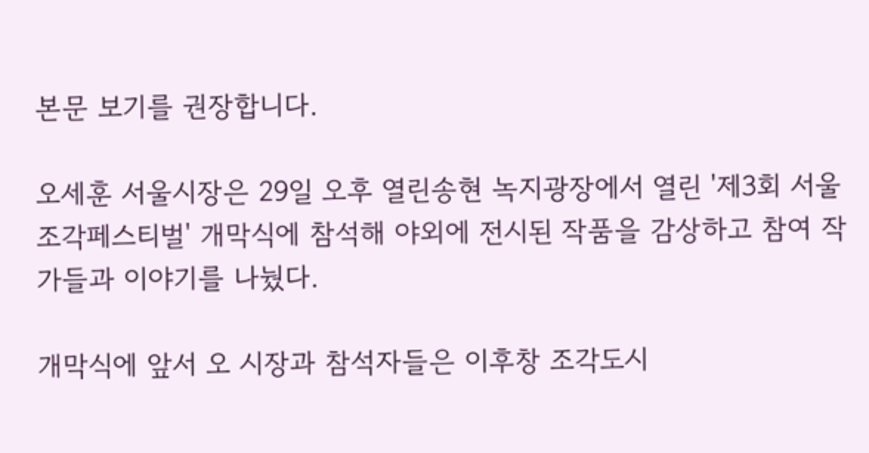본문 보기를 권장합니다.

오세훈 서울시장은 29일 오후 열린송현 녹지광장에서 열린 '제3회 서울조각페스티벌' 개막식에 참석해 야외에 전시된 작품을 감상하고 참여 작가들과 이야기를 나눴다.

개막식에 앞서 오 시장과 참석자들은 이후창 조각도시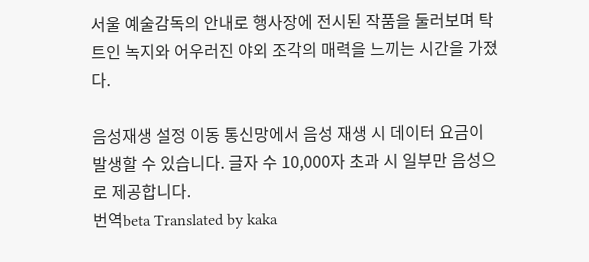서울 예술감독의 안내로 행사장에 전시된 작품을 둘러보며 탁 트인 녹지와 어우러진 야외 조각의 매력을 느끼는 시간을 가졌다.

음성재생 설정 이동 통신망에서 음성 재생 시 데이터 요금이 발생할 수 있습니다. 글자 수 10,000자 초과 시 일부만 음성으로 제공합니다.
번역beta Translated by kaka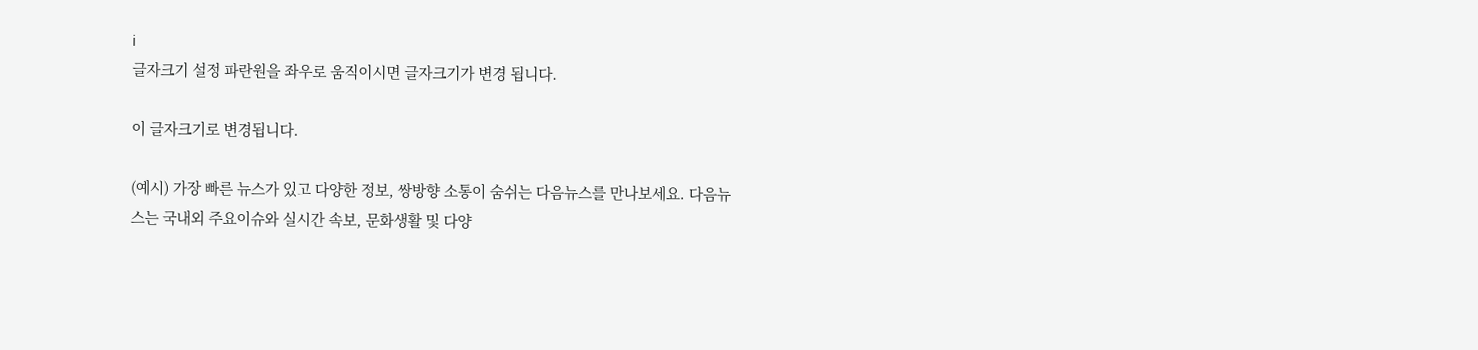i
글자크기 설정 파란원을 좌우로 움직이시면 글자크기가 변경 됩니다.

이 글자크기로 변경됩니다.

(예시) 가장 빠른 뉴스가 있고 다양한 정보, 쌍방향 소통이 숨쉬는 다음뉴스를 만나보세요. 다음뉴스는 국내외 주요이슈와 실시간 속보, 문화생활 및 다양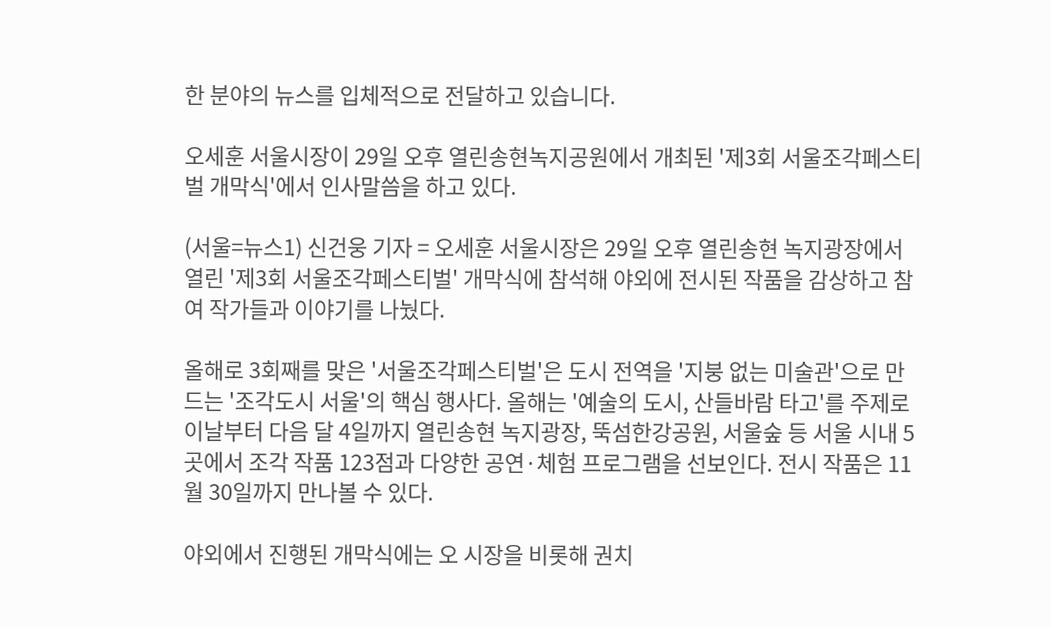한 분야의 뉴스를 입체적으로 전달하고 있습니다.

오세훈 서울시장이 29일 오후 열린송현녹지공원에서 개최된 '제3회 서울조각페스티벌 개막식'에서 인사말씀을 하고 있다.

(서울=뉴스1) 신건웅 기자 = 오세훈 서울시장은 29일 오후 열린송현 녹지광장에서 열린 '제3회 서울조각페스티벌' 개막식에 참석해 야외에 전시된 작품을 감상하고 참여 작가들과 이야기를 나눴다.

올해로 3회째를 맞은 '서울조각페스티벌'은 도시 전역을 '지붕 없는 미술관'으로 만드는 '조각도시 서울'의 핵심 행사다. 올해는 '예술의 도시, 산들바람 타고'를 주제로 이날부터 다음 달 4일까지 열린송현 녹지광장, 뚝섬한강공원, 서울숲 등 서울 시내 5곳에서 조각 작품 123점과 다양한 공연·체험 프로그램을 선보인다. 전시 작품은 11월 30일까지 만나볼 수 있다.

야외에서 진행된 개막식에는 오 시장을 비롯해 권치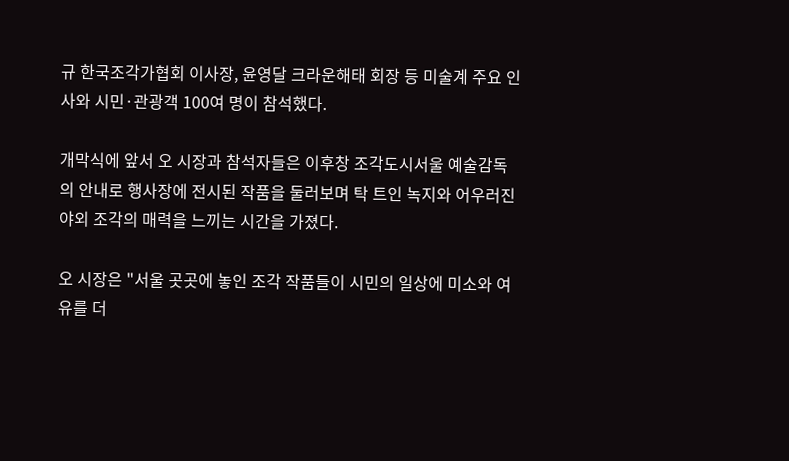규 한국조각가협회 이사장, 윤영달 크라운해태 회장 등 미술계 주요 인사와 시민·관광객 100여 명이 참석했다.

개막식에 앞서 오 시장과 참석자들은 이후창 조각도시서울 예술감독의 안내로 행사장에 전시된 작품을 둘러보며 탁 트인 녹지와 어우러진 야외 조각의 매력을 느끼는 시간을 가졌다.

오 시장은 "서울 곳곳에 놓인 조각 작품들이 시민의 일상에 미소와 여유를 더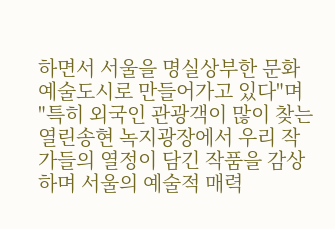하면서 서울을 명실상부한 문화예술도시로 만들어가고 있다"며 "특히 외국인 관광객이 많이 찾는 열린송현 녹지광장에서 우리 작가들의 열정이 담긴 작품을 감상하며 서울의 예술적 매력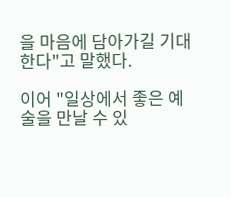을 마음에 담아가길 기대한다"고 말했다.

이어 "일상에서 좋은 예술을 만날 수 있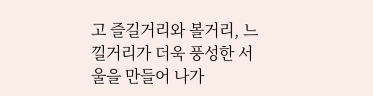고 즐길거리와 볼거리, 느낄거리가 더욱 풍성한 서울을 만들어 나가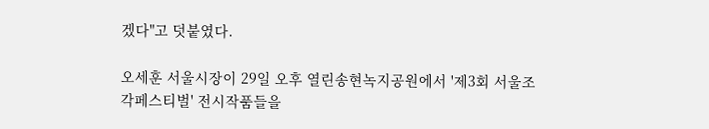겠다"고 덧붙였다.

오세훈 서울시장이 29일 오후 열린송현녹지공원에서 '제3회 서울조각페스티벌' 전시작품들을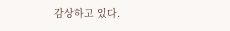감상하고 있다.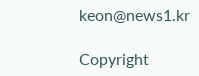keon@news1.kr

Copyright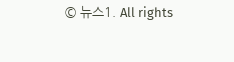© 뉴스1. All rights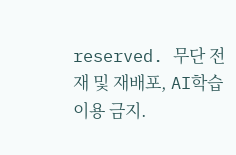reserved. 무단 전재 및 재배포, AI학습 이용 금지.